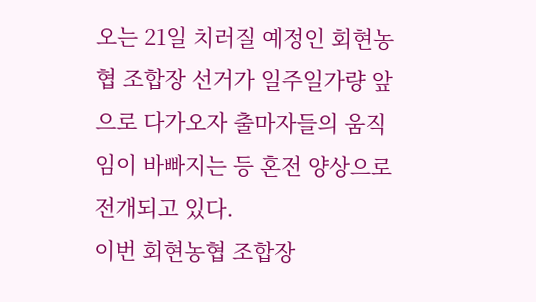오는 21일 치러질 예정인 회현농협 조합장 선거가 일주일가량 앞으로 다가오자 출마자들의 움직임이 바빠지는 등 혼전 양상으로 전개되고 있다.
이번 회현농협 조합장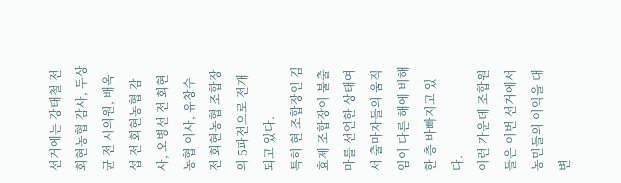선거에는 강태철 전 회현농협 감사, 두상균 전 시의원, 배옥섭 전 회현농협 감사, 오병선 전 회현농협 이사, 유창수 전 회현농협 조합장의 5파전으로 전개되고 있다.
특히 현 조합장인 김효제 조합장이 불출마를 선언한 상태여서 출마자들의 움직임이 다른 해에 비해 한 층 바빠지고 있다.
이런 가운데 조합원들은 이번 선거에서 농민들의 이익을 대변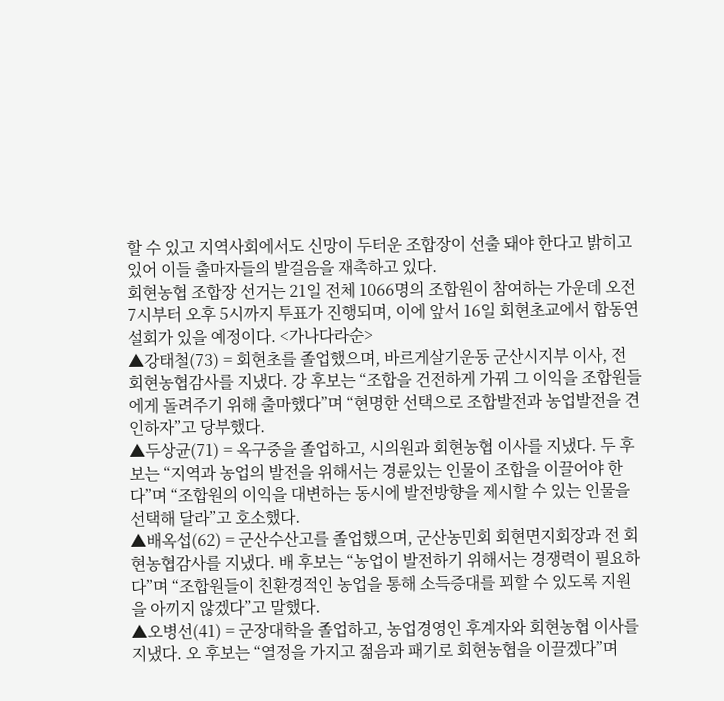할 수 있고 지역사회에서도 신망이 두터운 조합장이 선출 돼야 한다고 밝히고 있어 이들 출마자들의 발걸음을 재촉하고 있다.
회현농협 조합장 선거는 21일 전체 1066명의 조합원이 참여하는 가운데 오전 7시부터 오후 5시까지 투표가 진행되며, 이에 앞서 16일 회현초교에서 합동연설회가 있을 예정이다. <가나다라순>
▲강태철(73) = 회현초를 졸업했으며, 바르게살기운동 군산시지부 이사, 전 회현농협감사를 지냈다. 강 후보는 “조합을 건전하게 가꿔 그 이익을 조합원들에게 돌려주기 위해 출마했다”며 “현명한 선택으로 조합발전과 농업발전을 견인하자”고 당부했다.
▲두상균(71) = 옥구중을 졸업하고, 시의원과 회현농협 이사를 지냈다. 두 후보는 “지역과 농업의 발전을 위해서는 경륜있는 인물이 조합을 이끌어야 한다”며 “조합원의 이익을 대변하는 동시에 발전방향을 제시할 수 있는 인물을 선택해 달라”고 호소했다.
▲배옥섭(62) = 군산수산고를 졸업했으며, 군산농민회 회현면지회장과 전 회현농협감사를 지냈다. 배 후보는 “농업이 발전하기 위해서는 경쟁력이 필요하다”며 “조합원들이 친환경적인 농업을 통해 소득증대를 꾀할 수 있도록 지원을 아끼지 않겠다”고 말했다.
▲오병선(41) = 군장대학을 졸업하고, 농업경영인 후계자와 회현농협 이사를 지냈다. 오 후보는 “열정을 가지고 젊음과 패기로 회현농협을 이끌겠다”며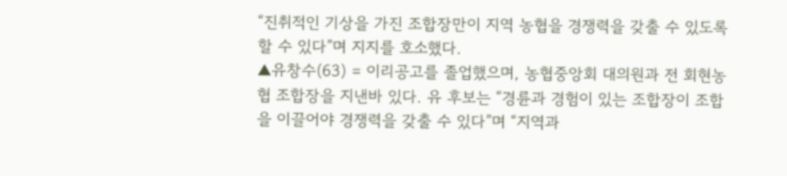“진취적인 기상을 가진 조합장만이 지역 농협을 경쟁력을 갖출 수 있도록 할 수 있다”며 지지를 호소했다.
▲유창수(63) = 이리공고를 졸업했으며, 농협중앙회 대의원과 전 회현농협 조합장을 지낸바 있다. 유 후보는 “경륜과 경험이 있는 조합장이 조합을 이끌어야 경쟁력을 갖출 수 있다”며 “지역과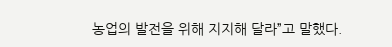농업의 발전을 위해 지지해 달라”고 말했다.